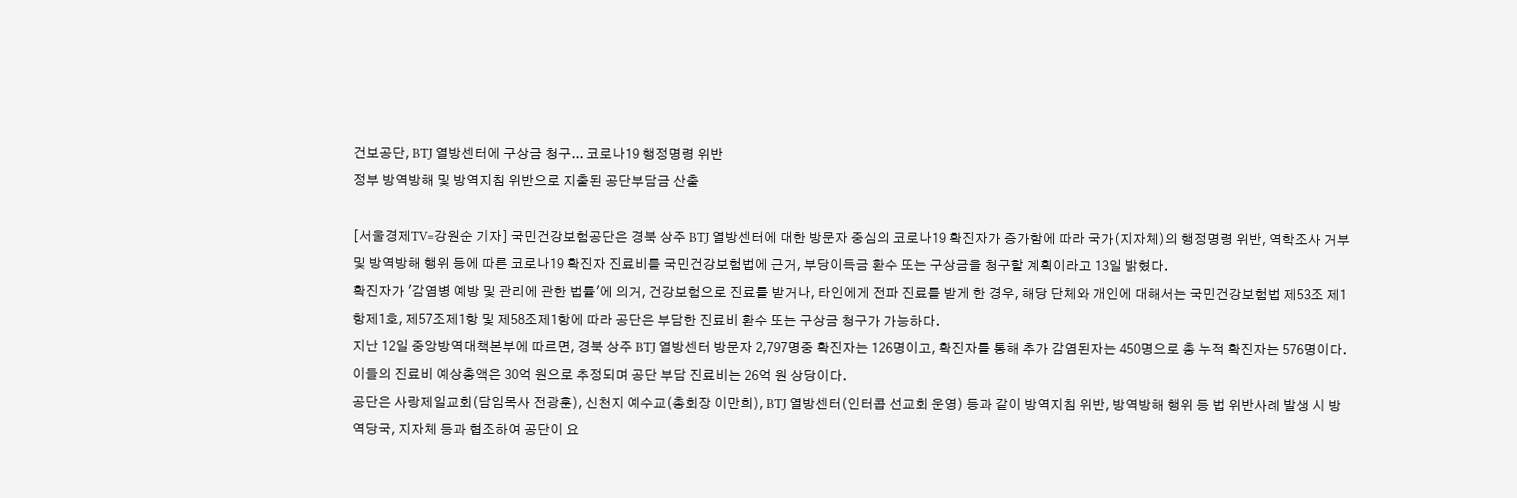건보공단, BTJ 열방센터에 구상금 청구... 코로나19 행정명령 위반
정부 방역방해 및 방역지침 위반으로 지출된 공단부담금 산출

[서울경제TV=강원순 기자] 국민건강보험공단은 경북 상주 BTJ 열방센터에 대한 방문자 중심의 코로나19 확진자가 증가함에 따라 국가(지자체)의 행정명령 위반, 역학조사 거부 및 방역방해 행위 등에 따른 코로나19 확진자 진료비를 국민건강보험법에 근거, 부당이득금 환수 또는 구상금을 청구할 계획이라고 13일 밝혔다.
확진자가 '감염병 예방 및 관리에 관한 법률'에 의거, 건강보험으로 진료를 받거나, 타인에게 전파 진료를 받게 한 경우, 해당 단체와 개인에 대해서는 국민건강보험법 제53조 제1항제1호, 제57조제1항 및 제58조제1항에 따라 공단은 부담한 진료비 환수 또는 구상금 청구가 가능하다.
지난 12일 중앙방역대책본부에 따르면, 경북 상주 BTJ 열방센터 방문자 2,797명중 확진자는 126명이고, 확진자를 통해 추가 감염된자는 450명으로 총 누적 확진자는 576명이다. 이들의 진료비 예상총액은 30억 원으로 추정되며 공단 부담 진료비는 26억 원 상당이다.
공단은 사랑제일교회(담임목사 전광훈), 신천지 예수교(총회장 이만희), BTJ 열방센터(인터콥 선교회 운영) 등과 같이 방역지침 위반, 방역방해 행위 등 법 위반사례 발생 시 방역당국, 지자체 등과 협조하여 공단이 요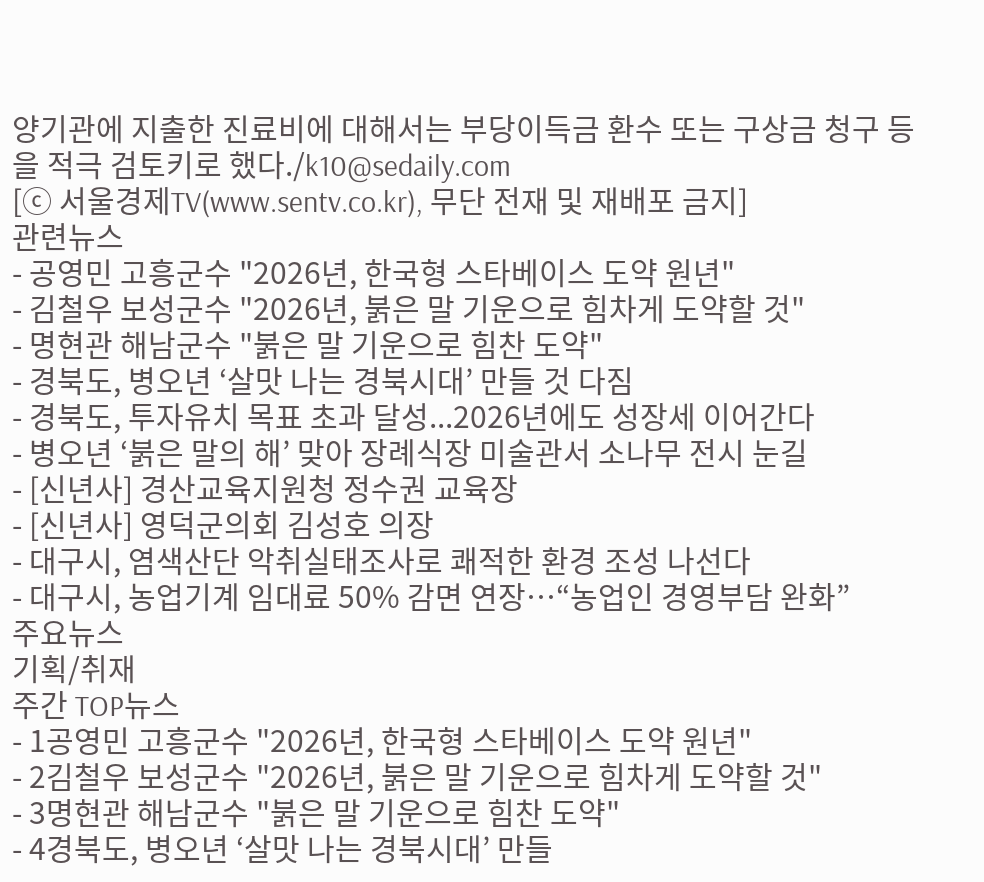양기관에 지출한 진료비에 대해서는 부당이득금 환수 또는 구상금 청구 등을 적극 검토키로 했다./k10@sedaily.com
[ⓒ 서울경제TV(www.sentv.co.kr), 무단 전재 및 재배포 금지]
관련뉴스
- 공영민 고흥군수 "2026년, 한국형 스타베이스 도약 원년"
- 김철우 보성군수 "2026년, 붉은 말 기운으로 힘차게 도약할 것"
- 명현관 해남군수 "붉은 말 기운으로 힘찬 도약"
- 경북도, 병오년 ‘살맛 나는 경북시대’ 만들 것 다짐
- 경북도, 투자유치 목표 초과 달성...2026년에도 성장세 이어간다
- 병오년 ‘붉은 말의 해’ 맞아 장례식장 미술관서 소나무 전시 눈길
- [신년사] 경산교육지원청 정수권 교육장
- [신년사] 영덕군의회 김성호 의장
- 대구시, 염색산단 악취실태조사로 쾌적한 환경 조성 나선다
- 대구시, 농업기계 임대료 50% 감면 연장…“농업인 경영부담 완화”
주요뉴스
기획/취재
주간 TOP뉴스
- 1공영민 고흥군수 "2026년, 한국형 스타베이스 도약 원년"
- 2김철우 보성군수 "2026년, 붉은 말 기운으로 힘차게 도약할 것"
- 3명현관 해남군수 "붉은 말 기운으로 힘찬 도약"
- 4경북도, 병오년 ‘살맛 나는 경북시대’ 만들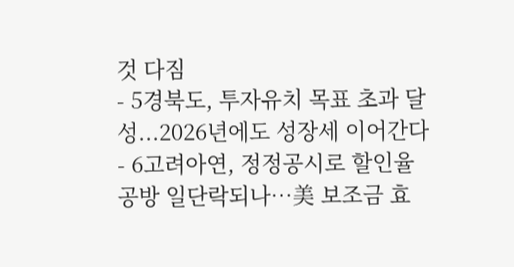것 다짐
- 5경북도, 투자유치 목표 초과 달성...2026년에도 성장세 이어간다
- 6고려아연, 정정공시로 할인율 공방 일단락되나…美 보조금 효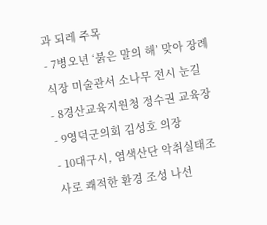과 되레 주목
- 7병오년 ‘붉은 말의 해’ 맞아 장례식장 미술관서 소나무 전시 눈길
- 8경산교육지원청 정수권 교육장
- 9영덕군의회 김성호 의장
- 10대구시, 염색산단 악취실태조사로 쾌적한 환경 조성 나선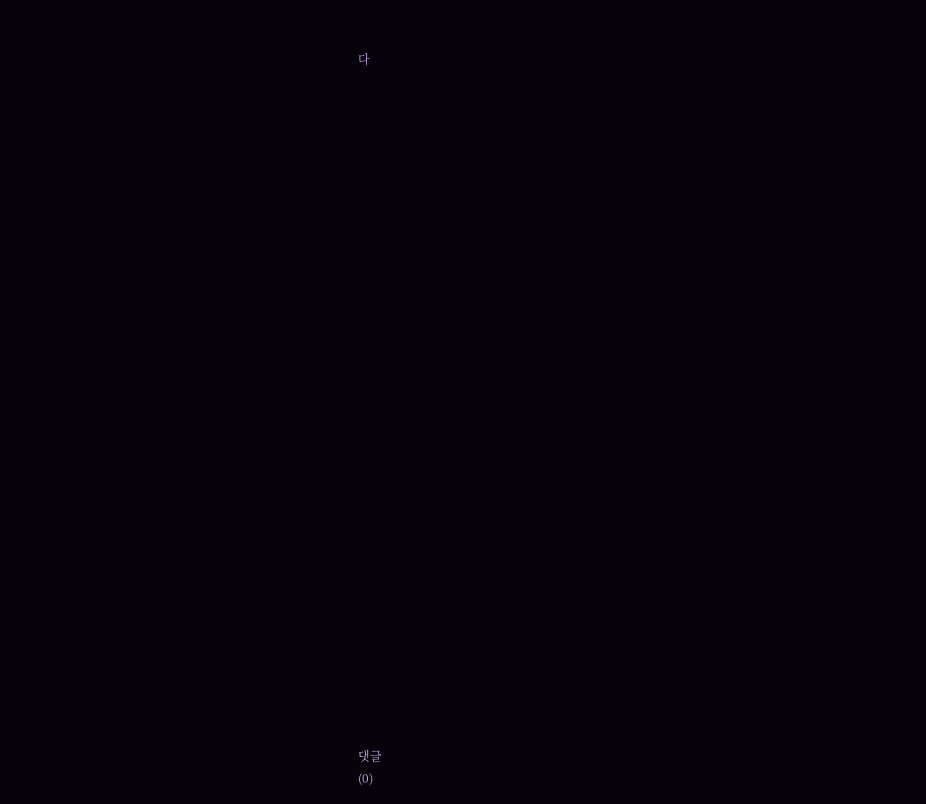다































댓글
(0)